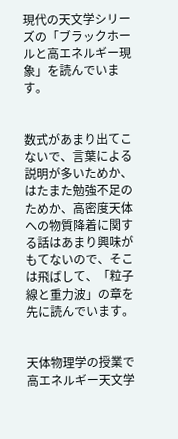現代の天文学シリーズの「ブラックホールと高エネルギー現象」を読んでいます。


数式があまり出てこないで、言葉による説明が多いためか、はたまた勉強不足のためか、高密度天体への物質降着に関する話はあまり興味がもてないので、そこは飛ばして、「粒子線と重力波」の章を先に読んでいます。


天体物理学の授業で高エネルギー天文学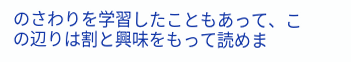のさわりを学習したこともあって、この辺りは割と興味をもって読めま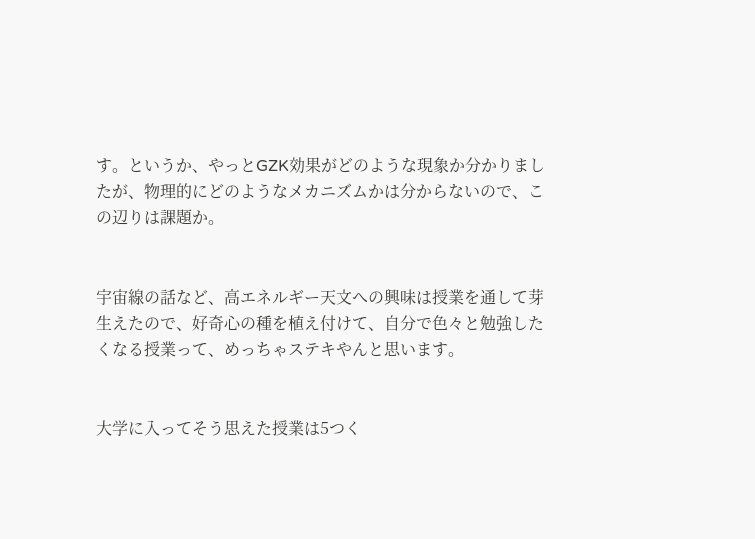す。というか、やっとGZK効果がどのような現象か分かりましたが、物理的にどのようなメカニズムかは分からないので、この辺りは課題か。


宇宙線の話など、高エネルギー天文への興味は授業を通して芽生えたので、好奇心の種を植え付けて、自分で色々と勉強したくなる授業って、めっちゃステキやんと思います。


大学に入ってそう思えた授業は5つく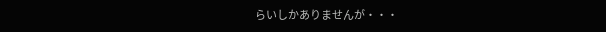らいしかありませんが・・・